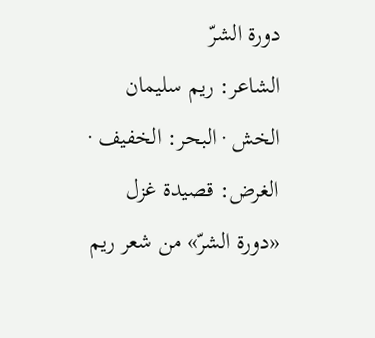دورة الشرّ
الشاعر: ريم سليمان الخش · البحر: الخفيف · الغرض: قصيدة غزل
«دورة الشرّ» من شعر ريم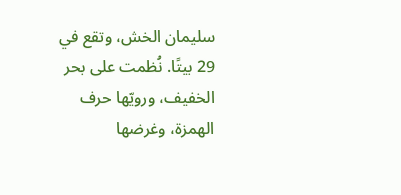سليمان الخش، وتقع في 29 بيتًا. نُظمت على بحر الخفيف، ورويّها حرف الهمزة، وغرضها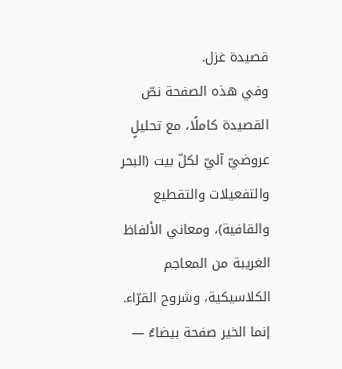قصيدة غزل.
وفي هذه الصفحة نصّ القصيدة كاملًا، مع تحليلٍ عروضيّ آليّ لكلّ بيت (البحر والتفعيلات والتقطيع والقافية)، ومعاني الألفاظ الغريبة من المعاجم الكلاسيكية، وشروح القرّاء.
إنما الخير صفحة بيضاءُ —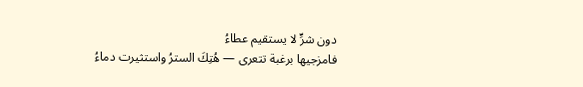دون شرٍّ لا يستقيم عطاءُ
فامزجيها برغبة تتعرى — هُتِكَ السترُ واستثيرت دماءُ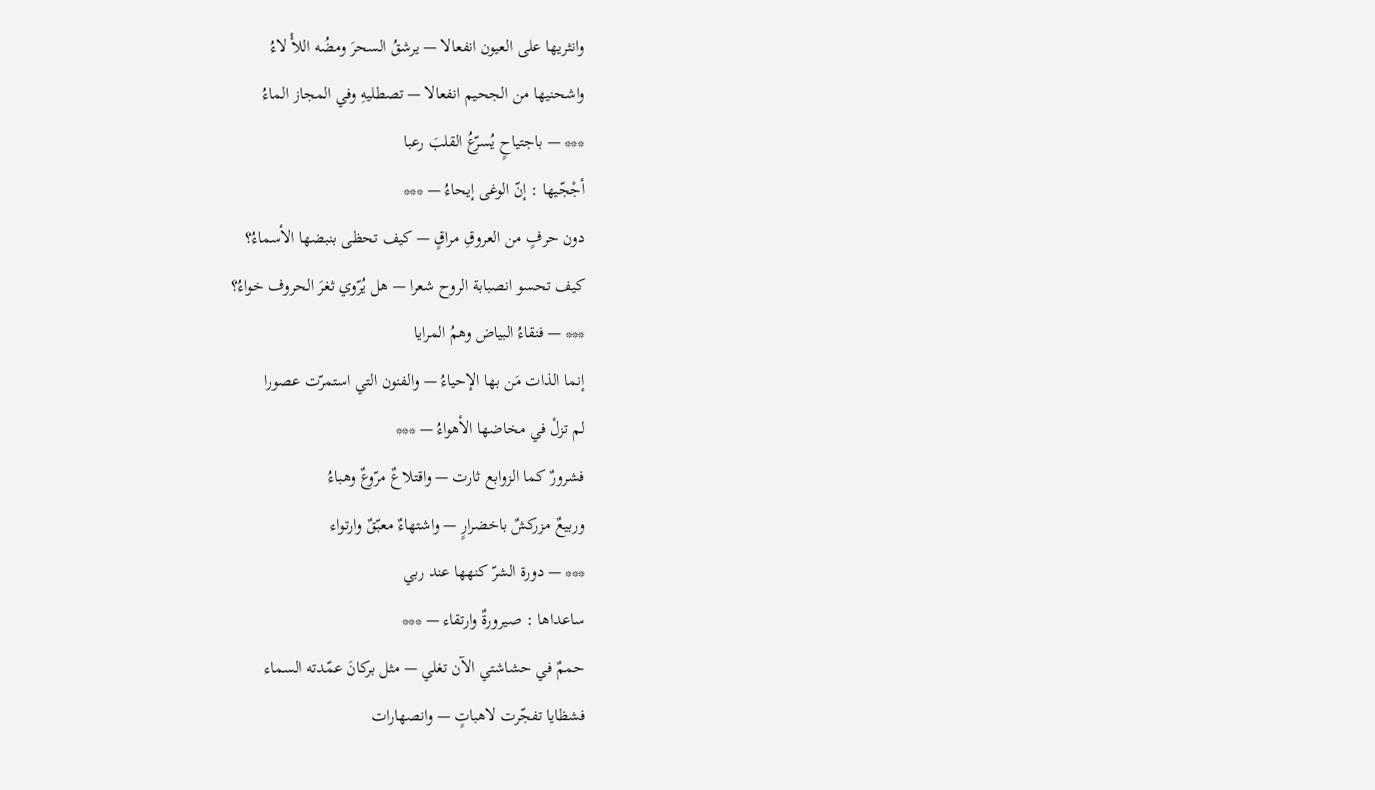وانثريها على العيون انفعالا — يرشقُ السحرَ ومضُه اللأْ لاءُ
واشحنيها من الجحيم انفعالا — تصطليهِ وفي المجاز الماءُ
*** — باجتياحٍ يُسرّعُ القلبَ رعبا
أجْجّيها : إنّ الوغى إيحاءُ — ***
دون حرفٍ من العروقِ مراقٍ — كيف تحظى بنبضها الأسماءُ؟
كيف تحسو انصبابة الروح شعرا — هل يُرّوي ثغرَ الحروف خواءُ؟
*** — فنقاءُ البياض وهمُ المرايا
إنما الذات مَن بها الإحياءُ — والفنون التي استمرّت عصورا
لم تزلْ في مخاضها الأهواءُ — ***
فشرورٌ كما الزوابع ثارت — واقتلاعٌ مرّوعٌ وهباءُ
وربيعٌ مزركشٌ باخضرارٍ — واشتهاءٌ معبّقٌ وارتواء
*** — دورة الشرّ كنهها عند ربي
ساعداها : صيرورةٌ وارتقاء — ***
حممٌ في حشاشتي الآن تغلي — مثل بركانَ عمّدته السماء
فشظايا تفجّرت لاهباتٍ — وانصهارات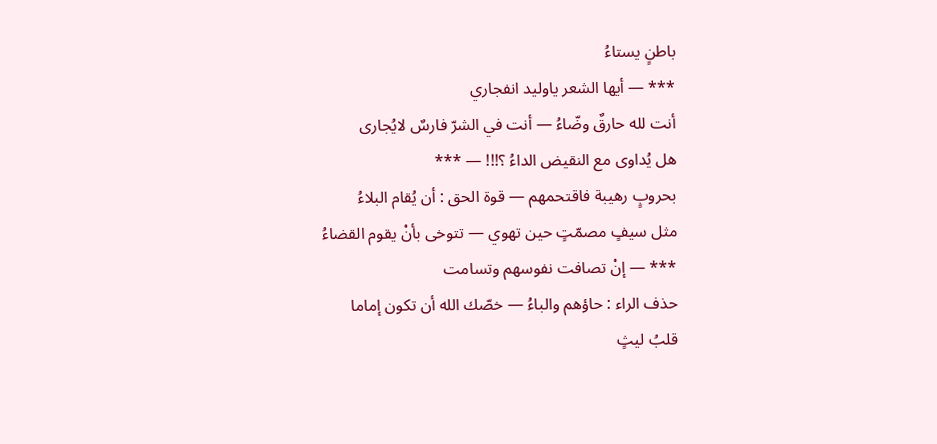باطنٍ يستاءُ
*** — أيها الشعر ياوليد انفجاري
أنت لله حارقٌ وضّاءُ — أنت في الشرّ فارسٌ لايُجارى
هل يُداوى مع النقيض الداءُ ؟!!! — ***
بحروبٍ رهيبة فاقتحمهم — قوة الحق : أن يُقام البلاءُ
مثل سيفٍ مصمّتٍ حين تهوي — تتوخى بأنْ يقوم القضاءُ
*** — إنْ تصافت نفوسهم وتسامت
حذف الراء : حاؤهم والباءُ — خصّك الله أن تكون إماما
قلبُ ليثٍ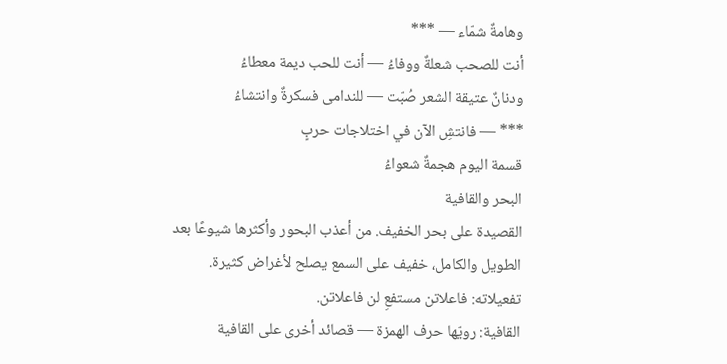وهامةٌ شمّاء — ***
أنت للصحب شعلةٌ ووفاءُ — أنت للحب ديمة معطاءُ
ودنانٌ عتيقة الشعر صُبّت — للندامى فسكرةٌ وانتشاءُ
*** — فانتشِ الآن في اختلاجات حربٍ
قسمة اليوم هجمةٌ شعواءُ
البحر والقافية
القصيدة على بحر الخفيف. من أعذب البحور وأكثرها شيوعًا بعد الطويل والكامل، خفيف على السمع يصلح لأغراض كثيرة.
تفعيلاته: فاعلاتن مستفعِ لن فاعلاتن.
القافية: رويّها حرف الهمزة — قصائد أخرى على القافية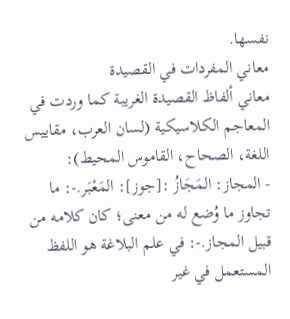نفسها.
معاني المفردات في القصيدة
معاني ألفاظ القصيدة الغريبة كما وردت في المعاجم الكلاسيكية (لسان العرب، مقاييس اللغة، الصحاح، القاموس المحيط):
- المجاز: المَجَازُ :[جوز]: المَعْبَر.-: ما تجاوز ما وُضع له من معنى؛ كان كلامه من قبيل المجاز.-: في علم البلاغة هو اللفظ المستعمل في غير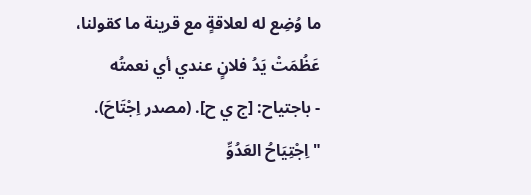ما وُضِع له لعلاقةٍ مع قرينة ما كقولنا، عَظُمَتْ يَدُ فلانٍ عندي أي نعمتُه
- باجتياح: [ج ي ح]. (مصدر اِجْتَاحَ). "اِجْتِيَاحُ العَدُوِّ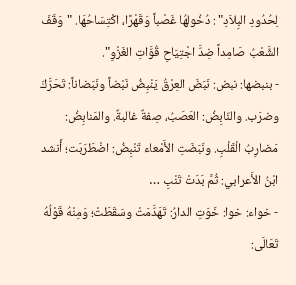لِحُدُودِ البِلاَدِ" : دُخُولهُا غَصْباً وَقَهْرًا، اكْتِسَاحُهَا. "وَقَفَ الشَّعْبُ صَامِداً ضِدَّ اجْتِيَاحِ قُوَّاتِ الغَزْوِ".
- بنبضها: نبض: نَبَضَ العِرْقُ يَنْبِضُ نَبْضاً ونَبَضاناً: تَحَرَّكَ وضرَب. والنّابِضُ: العَصَبُ، صِفةٌ غالبةٌ. والمَنابِضُ: مَضارِبُ الْقَلْبِ. ونَبَضَتِ الأَمْعاء تَنْبِضُ: اضْطَرَبَت؛ أَنشد ابْنُ الأَعرابي: ثُمَّ بَدَتْ تَنْبِ …
- خواء: خوا: خَوَتِ الدارُ: تَهَدَّمَتْ وسَقَطَتْ؛ وَمِنْهُ قَوْلُهُ تَعَالَى: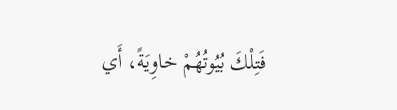فَتِلْكَ بُيُوتُهُمْ خاوِيَةً، أَي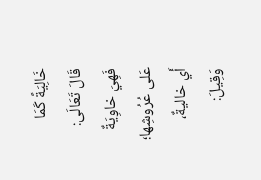خَالِيَةً كَمَا قَالَ تَعَالَى: فَهِيَ خاوِيَةٌ عَلى عُرُوشِها؛ أَي خاليةٌ، وَقِيلَ: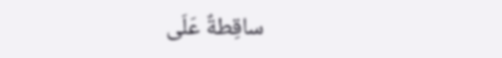ساقِطةٌ عَلَى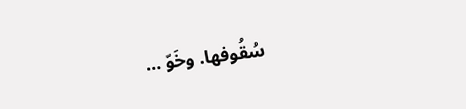سُقُوفها. وخَوّ …